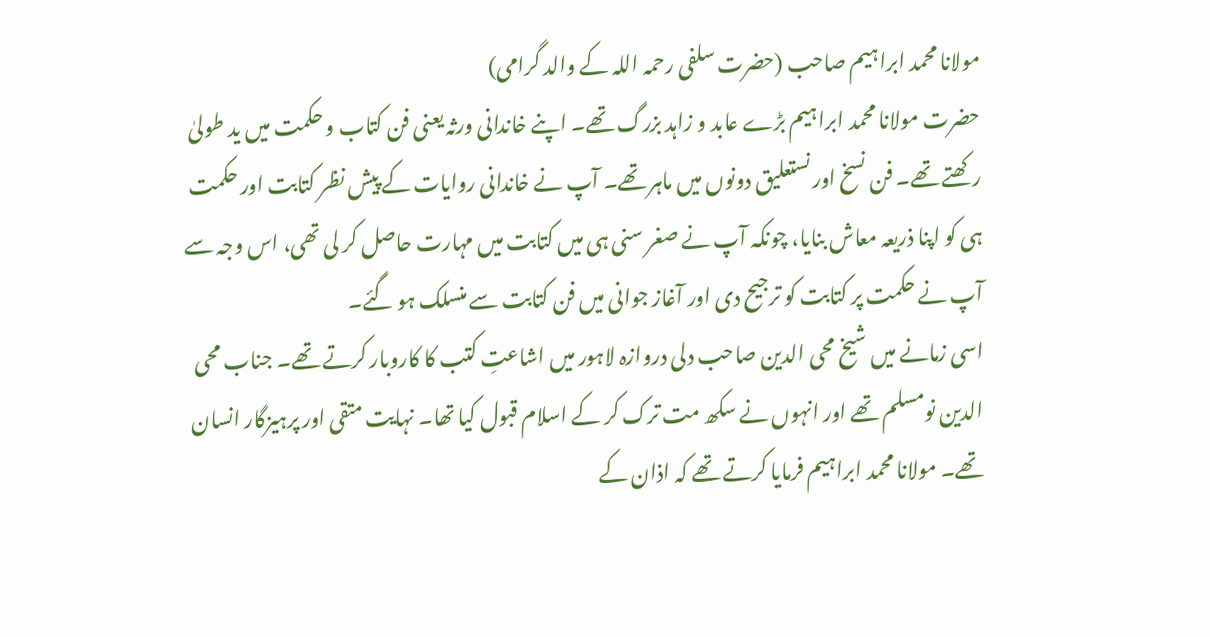مولانا محمد ابراہیم صاحب (حضرت سلفی رحمہ اللہ کے والد گرامی)
حضرت مولانا محمد ابراہیم بڑے عابد و زاہد بزرگ تھے۔ اپنے خاندانی ورثہ یعنی فن کتاب و حکمت میں ید طولیٰ رکھتے تھے۔ فن نسخ اور نستعلیق دونوں میں ماہر تھے۔ آپ نے خاندانی روایات کے پیش نظر کتابت اور حکمت ہی کو اپنا ذریعہ معاش بنایا، چونکہ آپ نے صغر سنی ہی میں کتابت میں مہارت حاصل کر لی تھی، اس وجہ سے آپ نے حکمت پر کتابت کو ترجیح دی اور آغاز جوانی میں فن کتابت سے منسلک ہو گئے۔
اسی زمانے میں شیخ محی الدین صاحب دلی دروازہ لاہور میں اشاعتِ کتب کا کاروبار کرتے تھے۔ جناب محی الدین نومسلم تھے اور انہوں نے سکھ مت ترک کر کے اسلام قبول کیا تھا۔ نہایت متقی اور پرہیزگار انسان تھے۔ مولانا محمد ابراہیم فرمایا کرتے تھے کہ اذان کے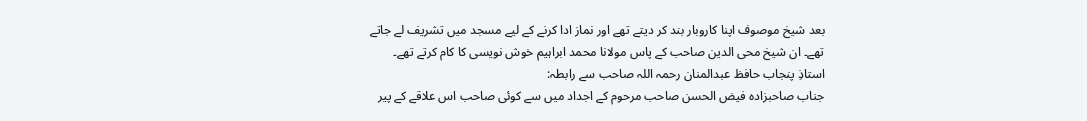بعد شیخ موصوف اپنا کاروبار بند کر دیتے تھے اور نماز ادا کرنے کے لیے مسجد میں تشریف لے جاتے تھے۔ ان شیخ محی الدین صاحب کے پاس مولانا محمد ابراہیم خوش نویسی کا کام کرتے تھے۔
استاذِ پنجاب حافظ عبدالمنان رحمہ اللہ صاحب سے رابطہ:
جناب صاحبزادہ فیض الحسن صاحب مرحوم کے اجداد میں سے کوئی صاحب اس علاقے کے پیر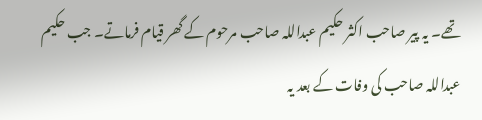تھے۔ یہ پیر صاحب اکثر حکیم عبداللہ صاحب مرحوم کے گھر قیام فرماتے۔ جب حکیم عبداللہ صاحب کی وفات کے بعد یہ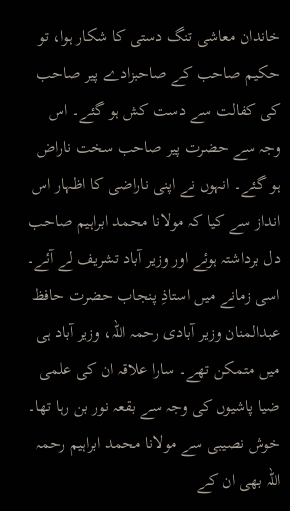خاندان معاشی تنگ دستی کا شکار ہوا، تو حکیم صاحب کے صاحبزادے پیر صاحب کی کفالت سے دست کش ہو گئے۔ اس وجہ سے حضرت پیر صاحب سخت ناراض ہو گئے۔ انہوں نے اپنی ناراضی کا اظہار اس انداز سے کیا کہ مولانا محمد ابراہیم صاحب دل برداشتہ ہوئے اور وزیر آباد تشریف لے آئے۔
اسی زمانے میں استاذِ پنجاب حضرت حافظ عبدالمنان وزیر آبادی رحمہ اللہ، وزیر آباد ہی میں متمکن تھے۔ سارا علاقہ ان کی علمی ضیا پاشیوں کی وجہ سے بقعہ نور بن رہا تھا۔ خوش نصیبی سے مولانا محمد ابراہیم رحمہ اللہ بھی ان کے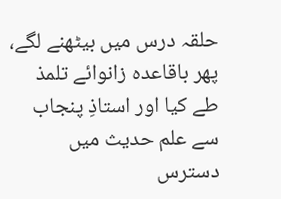حلقہ درس میں بیٹھنے لگے، پھر باقاعدہ زانوائے تلمذ طے کیا اور استاذِ پنجاب سے علم حدیث میں دسترس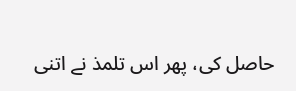حاصل کی، پھر اس تلمذ نے اتنی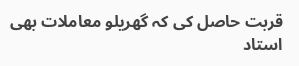قربت حاصل کی کہ گھریلو معاملات بھی استاد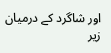اور شاگرد کے درمیان زیر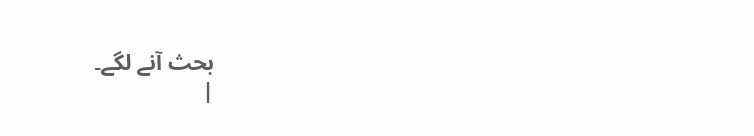بحث آنے لگے۔
|